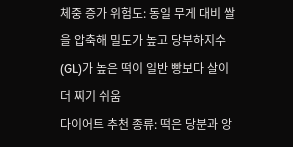체중 증가 위험도: 동일 무게 대비 쌀을 압축해 밀도가 높고 당부하지수(GL)가 높은 떡이 일반 빵보다 살이 더 찌기 쉬움
다이어트 추천 종류: 떡은 당분과 앙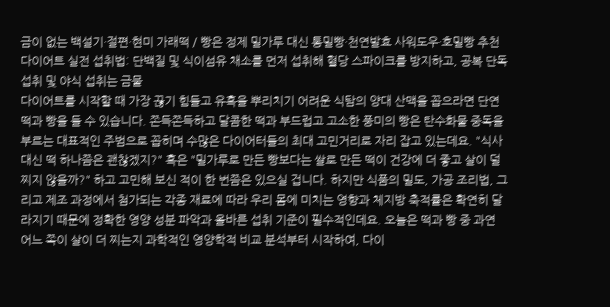금이 없는 백설기·절편·현미 가래떡 / 빵은 정제 밀가루 대신 통밀빵·천연발효 사워도우·호밀빵 추천
다이어트 실전 섭취법: 단백질 및 식이섬유 채소를 먼저 섭취해 혈당 스파이크를 방지하고, 공복 단독 섭취 및 야식 섭취는 금물
다이어트를 시작할 때 가장 끊기 힘들고 유혹을 뿌리치기 어려운 식탐의 양대 산맥을 꼽으라면 단연 떡과 빵을 들 수 있습니다. 쫀득쫀득하고 달콤한 떡과 부드럽고 고소한 풍미의 빵은 탄수화물 중독을 부르는 대표적인 주범으로 꼽히며 수많은 다이어터들의 최대 고민거리로 자리 잡고 있는데요. "식사 대신 떡 하나쯤은 괜찮겠지?" 혹은 "밀가루로 만든 빵보다는 쌀로 만든 떡이 건강에 더 좋고 살이 덜 찌지 않을까?" 하고 고민해 보신 적이 한 번쯤은 있으실 겁니다. 하지만 식품의 밀도, 가공 조리법, 그리고 제조 과정에서 첨가되는 각종 재료에 따라 우리 몸에 미치는 영향과 체지방 축적률은 확연히 달라지기 때문에 정확한 영양 성분 파악과 올바른 섭취 기준이 필수적인데요. 오늘은 떡과 빵 중 과연 어느 쪽이 살이 더 찌는지 과학적인 영양학적 비교 분석부터 시작하여, 다이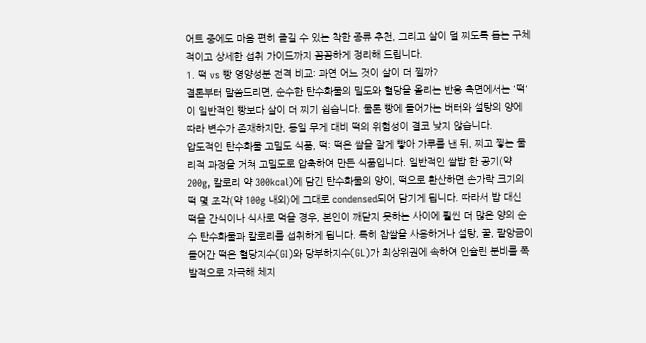어트 중에도 마음 편히 즐길 수 있는 착한 종류 추천, 그리고 살이 덜 찌도록 돕는 구체적이고 상세한 섭취 가이드까지 꼼꼼하게 정리해 드립니다.
1. 떡 vs 빵 영양성분 전격 비교: 과연 어느 것이 살이 더 찔까?
결론부터 말씀드리면, 순수한 탄수화물의 밀도와 혈당을 올리는 반응 측면에서는 '떡'이 일반적인 빵보다 살이 더 찌기 쉽습니다. 물론 빵에 들어가는 버터와 설탕의 양에 따라 변수가 존재하지만, 동일 무게 대비 떡의 위험성이 결코 낮지 않습니다.
압도적인 탄수화물 고밀도 식품, 떡: 떡은 쌀을 잘게 빻아 가루를 낸 뒤, 찌고 찧는 물리적 과정을 거쳐 고밀도로 압축하여 만든 식품입니다. 일반적인 쌀밥 한 공기(약 200g, 칼로리 약 300kcal)에 담긴 탄수화물의 양이, 떡으로 환산하면 손가락 크기의 떡 몇 조각(약 100g 내외)에 그대로 condensed되어 담기게 됩니다. 따라서 밥 대신 떡을 간식이나 식사로 먹을 경우, 본인이 깨닫지 못하는 사이에 훨씬 더 많은 양의 순수 탄수화물과 칼로리를 섭취하게 됩니다. 특히 찹쌀을 사용하거나 설탕, 꿀, 팥앙금이 들어간 떡은 혈당지수(GI)와 당부하지수(GL)가 최상위권에 속하여 인슐린 분비를 폭발적으로 자극해 체지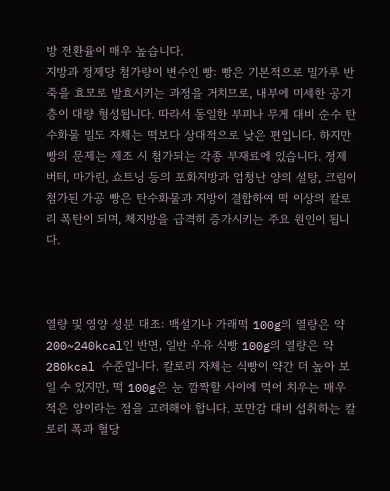방 전환율이 매우 높습니다.
지방과 정제당 첨가량이 변수인 빵: 빵은 기본적으로 밀가루 반죽을 효모로 발효시키는 과정을 거치므로, 내부에 미세한 공기층이 대량 형성됩니다. 따라서 동일한 부피나 무게 대비 순수 탄수화물 밀도 자체는 떡보다 상대적으로 낮은 편입니다. 하지만 빵의 문제는 제조 시 첨가되는 각종 부재료에 있습니다. 정제 버터, 마가린, 쇼트닝 등의 포화지방과 엄청난 양의 설탕, 크림이 첨가된 가공 빵은 탄수화물과 지방이 결합하여 떡 이상의 칼로리 폭탄이 되며, 체지방을 급격히 증가시키는 주요 원인이 됩니다.



열량 및 영양 성분 대조: 백설기나 가래떡 100g의 열량은 약 200~240kcal인 반면, 일반 우유 식빵 100g의 열량은 약 280kcal 수준입니다. 칼로리 자체는 식빵이 약간 더 높아 보일 수 있지만, 떡 100g은 눈 깜짝할 사이에 먹어 치우는 매우 적은 양이라는 점을 고려해야 합니다. 포만감 대비 섭취하는 칼로리 폭과 혈당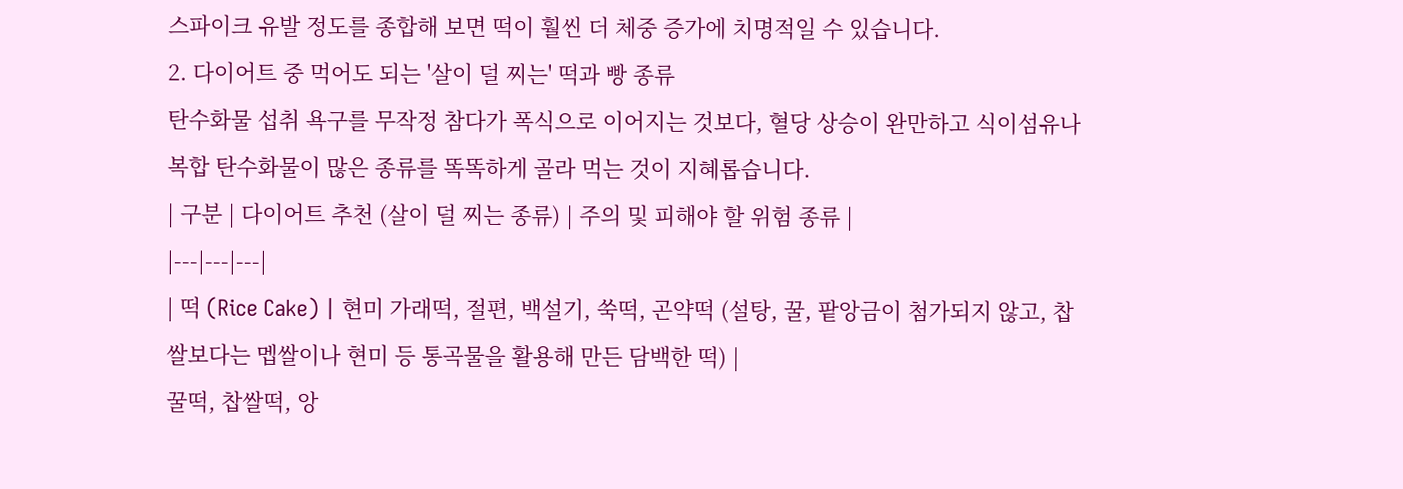스파이크 유발 정도를 종합해 보면 떡이 훨씬 더 체중 증가에 치명적일 수 있습니다.
2. 다이어트 중 먹어도 되는 '살이 덜 찌는' 떡과 빵 종류
탄수화물 섭취 욕구를 무작정 참다가 폭식으로 이어지는 것보다, 혈당 상승이 완만하고 식이섬유나 복합 탄수화물이 많은 종류를 똑똑하게 골라 먹는 것이 지혜롭습니다.
| 구분 | 다이어트 추천 (살이 덜 찌는 종류) | 주의 및 피해야 할 위험 종류 |
|---|---|---|
| 떡 (Rice Cake) | 현미 가래떡, 절편, 백설기, 쑥떡, 곤약떡 (설탕, 꿀, 팥앙금이 첨가되지 않고, 찹쌀보다는 멥쌀이나 현미 등 통곡물을 활용해 만든 담백한 떡) |
꿀떡, 찹쌀떡, 앙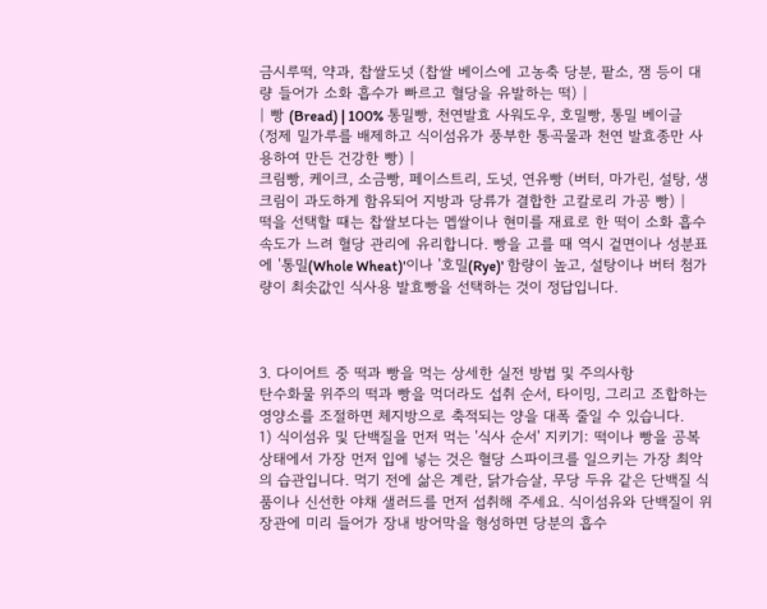금시루떡, 약과, 찹쌀도넛 (찹쌀 베이스에 고농축 당분, 팥소, 잼 등이 대량 들어가 소화 흡수가 빠르고 혈당을 유발하는 떡) |
| 빵 (Bread) | 100% 통밀빵, 천연발효 사워도우, 호밀빵, 통밀 베이글 (정제 밀가루를 배제하고 식이섬유가 풍부한 통곡물과 천연 발효종만 사용하여 만든 건강한 빵) |
크림빵, 케이크, 소금빵, 페이스트리, 도넛, 연유빵 (버터, 마가린, 설탕, 생크림이 과도하게 함유되어 지방과 당류가 결합한 고칼로리 가공 빵) |
떡을 선택할 때는 찹쌀보다는 멥쌀이나 현미를 재료로 한 떡이 소화 흡수 속도가 느려 혈당 관리에 유리합니다. 빵을 고를 때 역시 겉면이나 성분표에 '통밀(Whole Wheat)'이나 '호밀(Rye)' 함량이 높고, 설탕이나 버터 첨가량이 최솟값인 식사용 발효빵을 선택하는 것이 정답입니다.



3. 다이어트 중 떡과 빵을 먹는 상세한 실전 방법 및 주의사항
탄수화물 위주의 떡과 빵을 먹더라도 섭취 순서, 타이밍, 그리고 조합하는 영양소를 조절하면 체지방으로 축적되는 양을 대폭 줄일 수 있습니다.
1) 식이섬유 및 단백질을 먼저 먹는 '식사 순서' 지키기: 떡이나 빵을 공복 상태에서 가장 먼저 입에 넣는 것은 혈당 스파이크를 일으키는 가장 최악의 습관입니다. 먹기 전에 삶은 계란, 닭가슴살, 무당 두유 같은 단백질 식품이나 신선한 야채 샐러드를 먼저 섭취해 주세요. 식이섬유와 단백질이 위장관에 미리 들어가 장내 방어막을 형성하면 당분의 흡수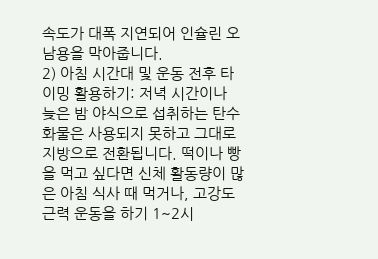속도가 대폭 지연되어 인슐린 오남용을 막아줍니다.
2) 아침 시간대 및 운동 전후 타이밍 활용하기: 저녁 시간이나 늦은 밤 야식으로 섭취하는 탄수화물은 사용되지 못하고 그대로 지방으로 전환됩니다. 떡이나 빵을 먹고 싶다면 신체 활동량이 많은 아침 식사 때 먹거나, 고강도 근력 운동을 하기 1~2시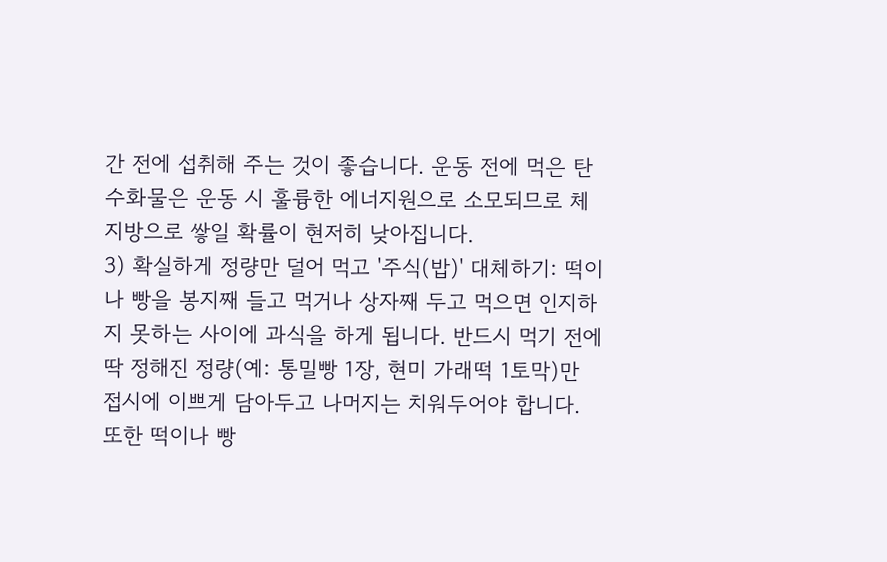간 전에 섭취해 주는 것이 좋습니다. 운동 전에 먹은 탄수화물은 운동 시 훌륭한 에너지원으로 소모되므로 체지방으로 쌓일 확률이 현저히 낮아집니다.
3) 확실하게 정량만 덜어 먹고 '주식(밥)' 대체하기: 떡이나 빵을 봉지째 들고 먹거나 상자째 두고 먹으면 인지하지 못하는 사이에 과식을 하게 됩니다. 반드시 먹기 전에 딱 정해진 정량(예: 통밀빵 1장, 현미 가래떡 1토막)만 접시에 이쁘게 담아두고 나머지는 치워두어야 합니다. 또한 떡이나 빵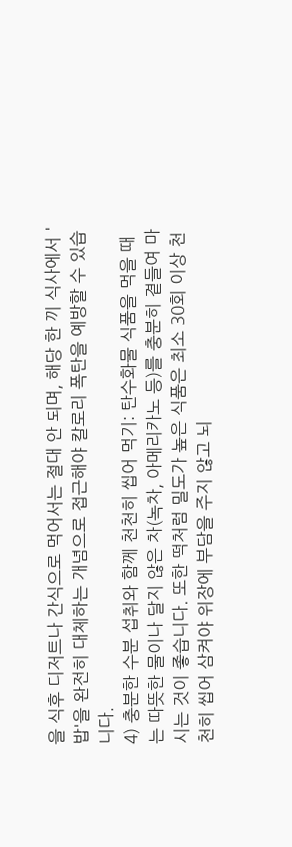을 식후 디저트나 간식으로 먹어서는 절대 안 되며, 해당 한 끼 식사에서 '밥'을 완전히 대체하는 개념으로 접근해야 칼로리 폭탄을 예방할 수 있습니다.
4) 충분한 수분 섭취와 함께 천천히 씹어 먹기: 탄수화물 식품을 먹을 때는 따뜻한 물이나 달지 않은 차(녹차, 아메리카노 등)를 충분히 곁들여 마시는 것이 좋습니다. 또한 떡처럼 밀도가 높은 식품은 최소 30회 이상 천천히 씹어 삼켜야 위장에 부담을 주지 않고 뇌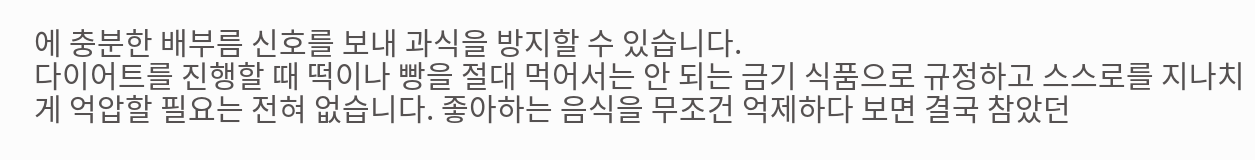에 충분한 배부름 신호를 보내 과식을 방지할 수 있습니다.
다이어트를 진행할 때 떡이나 빵을 절대 먹어서는 안 되는 금기 식품으로 규정하고 스스로를 지나치게 억압할 필요는 전혀 없습니다. 좋아하는 음식을 무조건 억제하다 보면 결국 참았던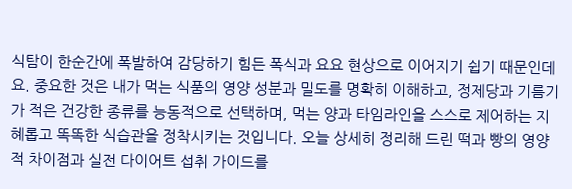식탐이 한순간에 폭발하여 감당하기 힘든 폭식과 요요 현상으로 이어지기 쉽기 때문인데요. 중요한 것은 내가 먹는 식품의 영양 성분과 밀도를 명확히 이해하고, 정제당과 기름기가 적은 건강한 종류를 능동적으로 선택하며, 먹는 양과 타임라인을 스스로 제어하는 지혜롭고 똑똑한 식습관을 정착시키는 것입니다. 오늘 상세히 정리해 드린 떡과 빵의 영양적 차이점과 실전 다이어트 섭취 가이드를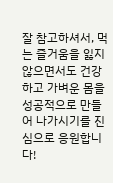잘 참고하셔서, 먹는 즐거움을 잃지 않으면서도 건강하고 가벼운 몸을 성공적으로 만들어 나가시기를 진심으로 응원합니다!